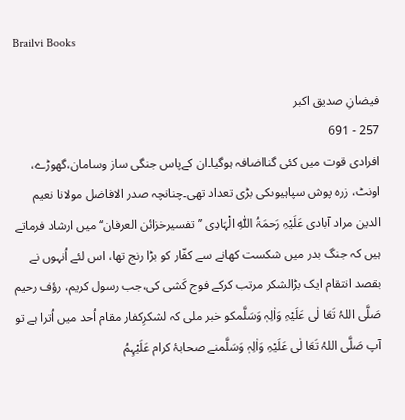Brailvi Books

فیضانِ صدیق اکبر
257 - 691
افرادی قوت میں کئی گنااضافہ ہوگیا۔ان کےپاس جنگی ساز وسامان،گھوڑے، اونٹ، زرہ پوش سپاہیوںکی بڑی تعداد تھی۔چنانچہ صدر الافاضل مولانا نعیم الدین مراد آبادی عَلَیْہِ رَحمَۃُ اللّٰہِ الْہَادِی ’’تفسیرخزائن العرفان‘‘ میں ارشاد فرماتے ہیں کہ جنگ بدر میں شکست کھانے سے کفّار کو بڑا رنج تھا، اس لئے اُنہوں نے بقصد انتقام ایک بڑالشکر مرتب کرکے فوج کَشی کی،جب رسول کریم، رؤف رحیم صَلَّی اللہُ تَعَا لٰی عَلَیْہِ وَاٰلِہٖ وَسَلَّمکو خبر ملی کہ لشکرِکفار مقام اُحد میں اُترا ہے تو آپ صَلَّی اللہُ تَعَا لٰی عَلَیْہِ وَاٰلِہٖ وَسَلَّمنے صحابۂ کرام عَلَیْہِمُ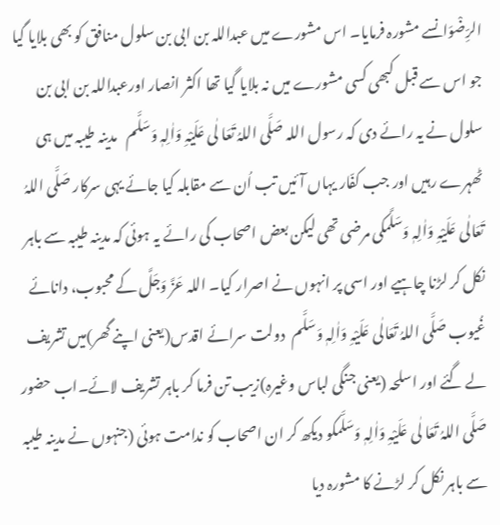الرِّضْوَانسے مشورہ فرمایا۔ اس مشورے میں عبداللہ بن ابی بن سلول منافق کو بھی بلایا گیا جو اس سے قبل کبھی کسی مشورے میں نہ بلایا گیا تھا اکثر انصار اورعبداللہ بن ابی بن سلول نے یہ رائے دی کہ رسول اللہ صَلَّی اللہُ تَعَا لٰی عَلَیْہِ وَاٰلِہٖ وَسَلَّم   مدینہ طیبہ میں ہی ٹھہرے رہیں اور جب کفّار یہاں آئیں تب اُن سے مقابلہ کیا جائے یہی سرکار صَلَّی اللہُ تَعَالٰی عَلَیْہِ وَاٰلِہٖ وَسَلَّمکی مرضی تھی لیکن بعض اصحاب کی رائے یہ ہوئی کہ مدینہ طیبہ سے باہر نکل کر لڑنا چاہیے اور اسی پر انہوں نے اصرار کیا۔ اللہ عَزَّ وَجَلَّ کے محبوب، دانائے غُیوب صَلَّی اللہُ تَعَالٰی عَلَیْہِ وَاٰلِہٖ وَسَلَّم  دولت سرائے اقدس(یعنی اپنے گھر)میں تشریف لے گئے اور اسلحہ (یعنی جنگی لباس وغیرہ)زیب تن فرما کر باہر تشریف لائے۔اب حضور صَلَّی اللہُ تَعَا لٰی عَلَیْہِ وَاٰلِہٖ وَسَلَّمکو دیکھ کر ان اصحاب کو ندامت ہوئی (جنہوں نے مدینہ طیبہ سے باہر نکل کر لڑنے کا مشورہ دیا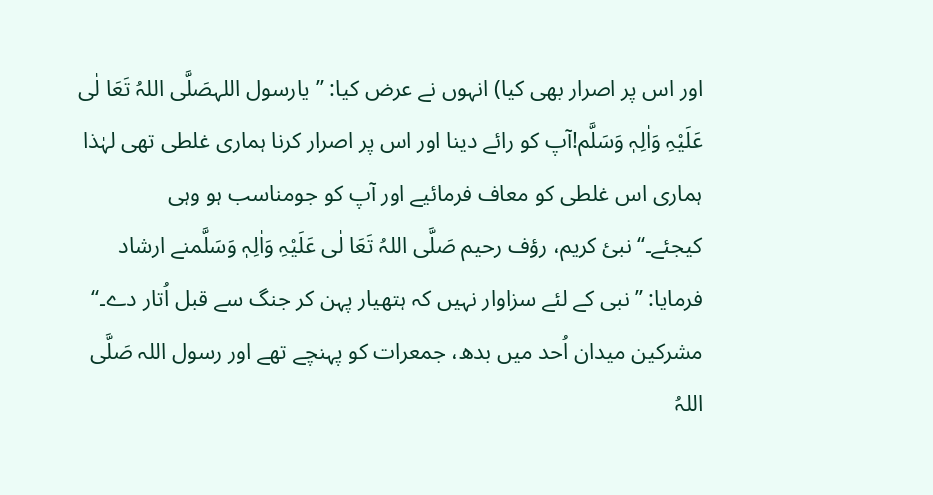اور اس پر اصرار بھی کیا) انہوں نے عرض کیا: ’’یارسول اللہصَلَّی اللہُ تَعَا لٰی عَلَیْہِ وَاٰلِہٖ وَسَلَّم!آپ کو رائے دینا اور اس پر اصرار کرنا ہماری غلطی تھی لہٰذا ہماری اس غلطی کو معاف فرمائیے اور آپ کو جومناسب ہو وہی کیجئے۔‘‘نبیٔ کریم، رؤف رحیم صَلَّی اللہُ تَعَا لٰی عَلَیْہِ وَاٰلِہٖ وَسَلَّمنے ارشاد فرمایا: ’’نبی کے لئے سزاوار نہیں کہ ہتھیار پہن کر جنگ سے قبل اُتار دے۔‘‘ مشرکین میدان اُحد میں بدھ، جمعرات کو پہنچے تھے اور رسول اللہ صَلَّی اللہُ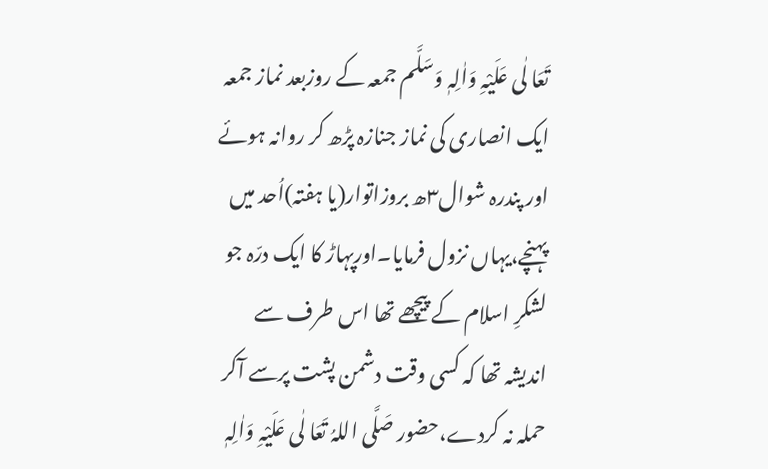تَعَا لٰی عَلَیْہِ وَاٰلِہٖ وَسَلَّم جمعہ کے روزبعد نماز جمعہ ایک انصاری کی نماز جنازہ پڑھ کر روانہ ہوئے اور پندرہ شوال۳ھ بروزاتوار(یا ہفتہ)اُحد میں پہنچے،یہاں نزول فرمایا۔اورپہاڑ کا ایک درّہ جو لشکرِ اسلام کے پیچھے تھا اس طرف سے اندیشہ تھا کہ کسی وقت دشمن پشت پرسے آکر حملہ نہ کردے،حضور صَلَّی اللہُ تَعَا لٰی عَلَیْہِ وَاٰلِہٖ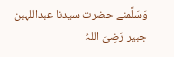وَسَلَّمنے حضرت سیدنا عبداللہبن جبیر رَضِیَ اللہُ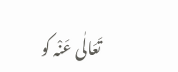تَعَالٰی عَنْہ کو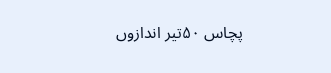پچاس ۵۰تیر اندازوں